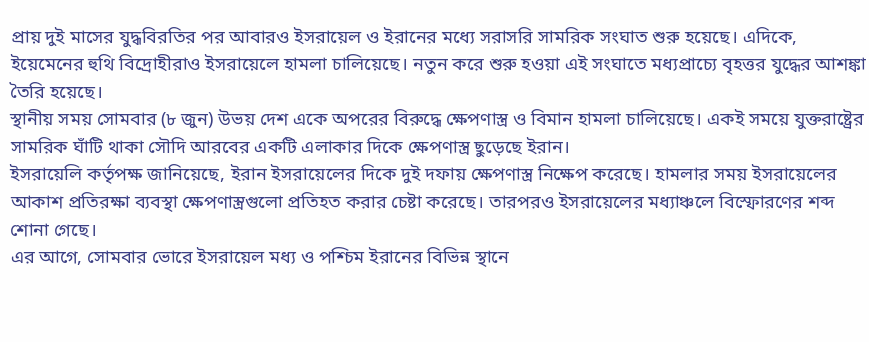প্রায় দুই মাসের যুদ্ধবিরতির পর আবারও ইসরায়েল ও ইরানের মধ্যে সরাসরি সামরিক সংঘাত শুরু হয়েছে। এদিকে, ইয়েমেনের হুথি বিদ্রোহীরাও ইসরায়েলে হামলা চালিয়েছে। নতুন করে শুরু হওয়া এই সংঘাতে মধ্যপ্রাচ্যে বৃহত্তর যুদ্ধের আশঙ্কা তৈরি হয়েছে।
স্থানীয় সময় সোমবার (৮ জুন) উভয় দেশ একে অপরের বিরুদ্ধে ক্ষেপণাস্ত্র ও বিমান হামলা চালিয়েছে। একই সময়ে যুক্তরাষ্ট্রের সামরিক ঘাঁটি থাকা সৌদি আরবের একটি এলাকার দিকে ক্ষেপণাস্ত্র ছুড়েছে ইরান।
ইসরায়েলি কর্তৃপক্ষ জানিয়েছে, ইরান ইসরায়েলের দিকে দুই দফায় ক্ষেপণাস্ত্র নিক্ষেপ করেছে। হামলার সময় ইসরায়েলের আকাশ প্রতিরক্ষা ব্যবস্থা ক্ষেপণাস্ত্রগুলো প্রতিহত করার চেষ্টা করেছে। তারপরও ইসরায়েলের মধ্যাঞ্চলে বিস্ফোরণের শব্দ শোনা গেছে।
এর আগে, সোমবার ভোরে ইসরায়েল মধ্য ও পশ্চিম ইরানের বিভিন্ন স্থানে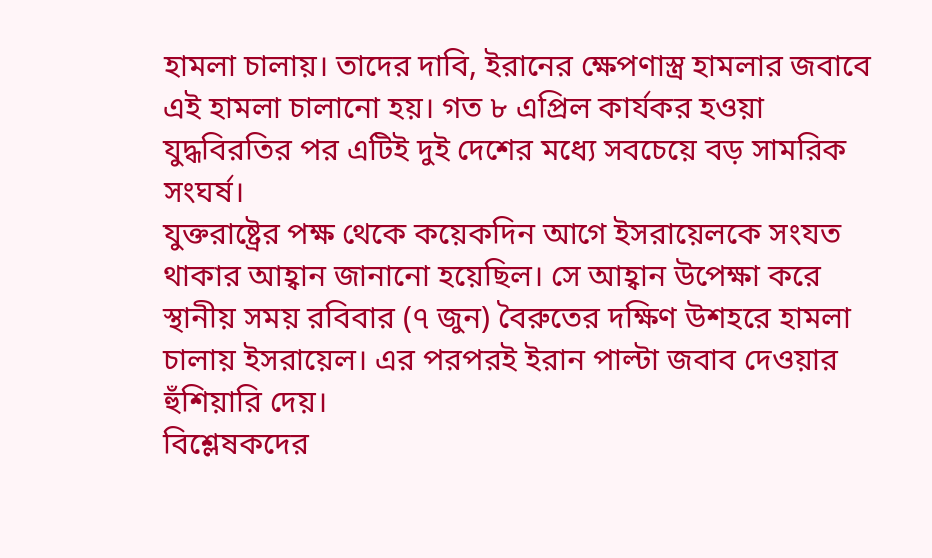হামলা চালায়। তাদের দাবি, ইরানের ক্ষেপণাস্ত্র হামলার জবাবে এই হামলা চালানো হয়। গত ৮ এপ্রিল কার্যকর হওয়া যুদ্ধবিরতির পর এটিই দুই দেশের মধ্যে সবচেয়ে বড় সামরিক সংঘর্ষ।
যুক্তরাষ্ট্রের পক্ষ থেকে কয়েকদিন আগে ইসরায়েলকে সংযত থাকার আহ্বান জানানো হয়েছিল। সে আহ্বান উপেক্ষা করে স্থানীয় সময় রবিবার (৭ জুন) বৈরুতের দক্ষিণ উশহরে হামলা চালায় ইসরায়েল। এর পরপরই ইরান পাল্টা জবাব দেওয়ার হুঁশিয়ারি দেয়।
বিশ্লেষকদের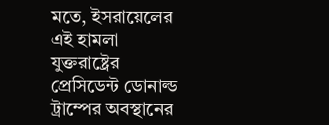মতে, ইসরায়েলের এই হামলা যুক্তরাষ্ট্রের প্রেসিডেন্ট ডোনাল্ড ট্রাম্পের অবস্থানের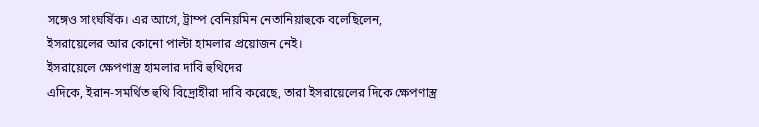সঙ্গেও সাংঘর্ষিক। এর আগে, ট্রাম্প বেনিয়মিন নেতানিয়াহুকে বলেছিলেন, ইসরায়েলের আর কোনো পাল্টা হামলার প্রয়োজন নেই।
ইসরায়েলে ক্ষেপণাস্ত্র হামলার দাবি হুথিদের
এদিকে, ইরান-সমর্থিত হুথি বিদ্রোহীরা দাবি করেছে, তারা ইসরায়েলের দিকে ক্ষেপণাস্ত্র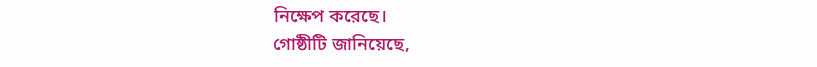নিক্ষেপ করেছে।
গোষ্ঠীটি জানিয়েছে,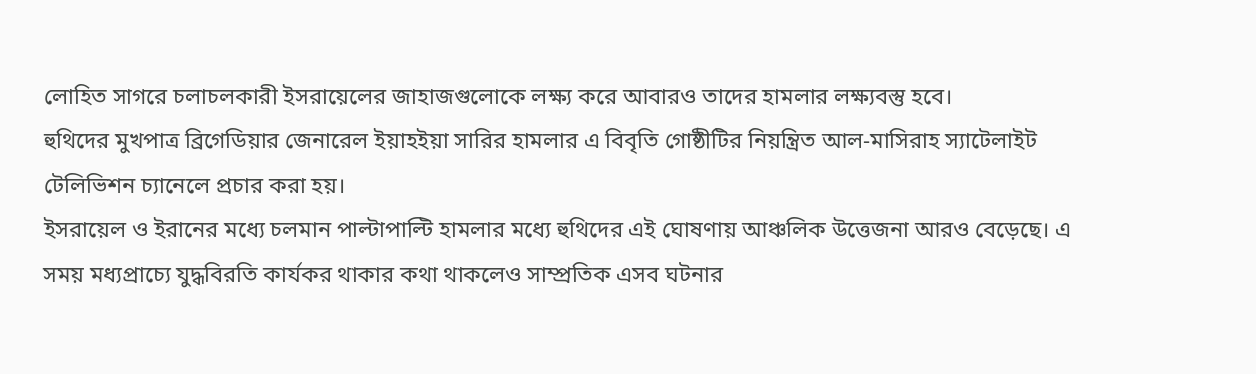লোহিত সাগরে চলাচলকারী ইসরায়েলের জাহাজগুলোকে লক্ষ্য করে আবারও তাদের হামলার লক্ষ্যবস্তু হবে।
হুথিদের মুখপাত্র ব্রিগেডিয়ার জেনারেল ইয়াহইয়া সারির হামলার এ বিবৃতি গোষ্ঠীটির নিয়ন্ত্রিত আল-মাসিরাহ স্যাটেলাইট টেলিভিশন চ্যানেলে প্রচার করা হয়।
ইসরায়েল ও ইরানের মধ্যে চলমান পাল্টাপাল্টি হামলার মধ্যে হুথিদের এই ঘোষণায় আঞ্চলিক উত্তেজনা আরও বেড়েছে। এ সময় মধ্যপ্রাচ্যে যুদ্ধবিরতি কার্যকর থাকার কথা থাকলেও সাম্প্রতিক এসব ঘটনার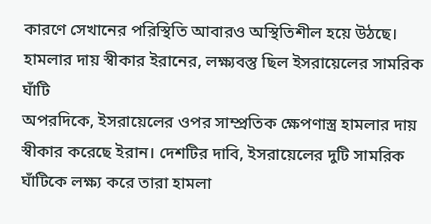কারণে সেখানের পরিস্থিতি আবারও অস্থিতিশীল হয়ে উঠছে।
হামলার দায় স্বীকার ইরানের, লক্ষ্যবস্তু ছিল ইসরায়েলের সামরিক ঘাঁটি
অপরদিকে, ইসরায়েলের ওপর সাম্প্রতিক ক্ষেপণাস্ত্র হামলার দায় স্বীকার করেছে ইরান। দেশটির দাবি, ইসরায়েলের দুটি সামরিক ঘাঁটিকে লক্ষ্য করে তারা হামলা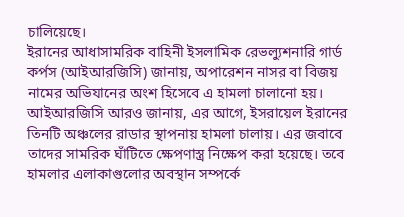চালিয়েছে।
ইরানের আধাসামরিক বাহিনী ইসলামিক রেভল্যুশনারি গার্ড কর্পস (আইআরজিসি) জানায়, অপারেশন নাসর বা বিজয় নামের অভিযানের অংশ হিসেবে এ হামলা চালানো হয়।
আইআরজিসি আরও জানায়, এর আগে, ইসরায়েল ইরানের তিনটি অঞ্চলের রাডার স্থাপনায় হামলা চালায়। এর জবাবে তাদের সামরিক ঘাঁটিতে ক্ষেপণাস্ত্র নিক্ষেপ করা হয়েছে। তবে হামলার এলাকাগুলোর অবস্থান সম্পর্কে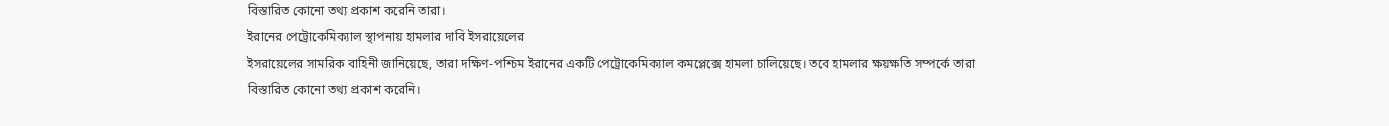বিস্তারিত কোনো তথ্য প্রকাশ করেনি তারা।
ইরানের পেট্রোকেমিক্যাল স্থাপনায় হামলার দাবি ইসরায়েলের
ইসরায়েলের সামরিক বাহিনী জানিয়েছে, তারা দক্ষিণ-পশ্চিম ইরানের একটি পেট্রোকেমিক্যাল কমপ্লেক্সে হামলা চালিয়েছে। তবে হামলার ক্ষয়ক্ষতি সম্পর্কে তারা বিস্তারিত কোনো তথ্য প্রকাশ করেনি।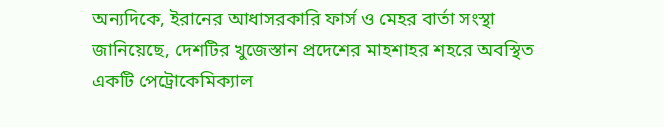অন্যদিকে, ইরানের আধাসরকারি ফার্স ও মেহর বার্তা সংস্থা জানিয়েছে, দেশটির খুজেস্তান প্রদেশের মাহশাহর শহরে অবস্থিত একটি পেট্রোকেমিক্যাল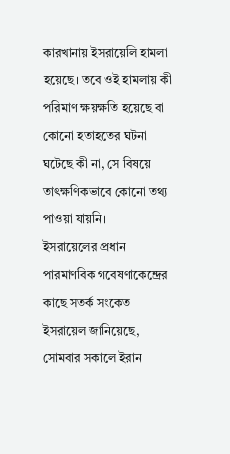কারখানায় ইসরায়েলি হামলা হয়েছে। তবে ওই হামলায় কী পরিমাণ ক্ষয়ক্ষতি হয়েছে বা কোনো হতাহতের ঘটনা ঘটেছে কী না, সে বিষয়ে তাৎক্ষণিকভাবে কোনো তথ্য পাওয়া যায়নি।
ইসরায়েলের প্রধান পারমাণবিক গবেষণাকেন্দ্রের কাছে সতর্ক সংকেত
ইসরায়েল জানিয়েছে, সোমবার সকালে ইরান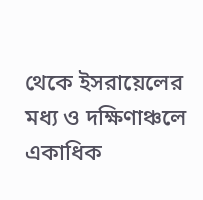থেকে ইসরায়েলের মধ্য ও দক্ষিণাঞ্চলে একাধিক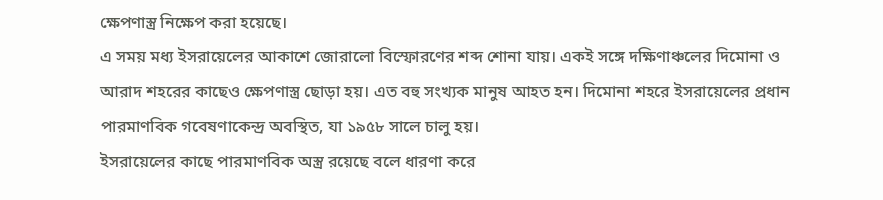ক্ষেপণাস্ত্র নিক্ষেপ করা হয়েছে।
এ সময় মধ্য ইসরায়েলের আকাশে জোরালো বিস্ফোরণের শব্দ শোনা যায়। একই সঙ্গে দক্ষিণাঞ্চলের দিমোনা ও আরাদ শহরের কাছেও ক্ষেপণাস্ত্র ছোড়া হয়। এত বহু সংখ্যক মানুষ আহত হন। দিমোনা শহরে ইসরায়েলের প্রধান পারমাণবিক গবেষণাকেন্দ্র অবস্থিত, যা ১৯৫৮ সালে চালু হয়।
ইসরায়েলের কাছে পারমাণবিক অস্ত্র রয়েছে বলে ধারণা করে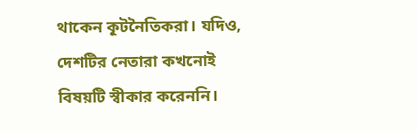থাকেন কূটনৈতিকরা। যদিও, দেশটির নেতারা কখনোই বিষয়টি স্বীকার করেননি।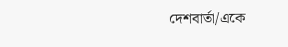দেশবার্তা/একে